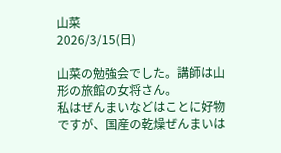山菜
2026/3/15(日)

山菜の勉強会でした。講師は山形の旅館の女将さん。
私はぜんまいなどはことに好物ですが、国産の乾燥ぜんまいは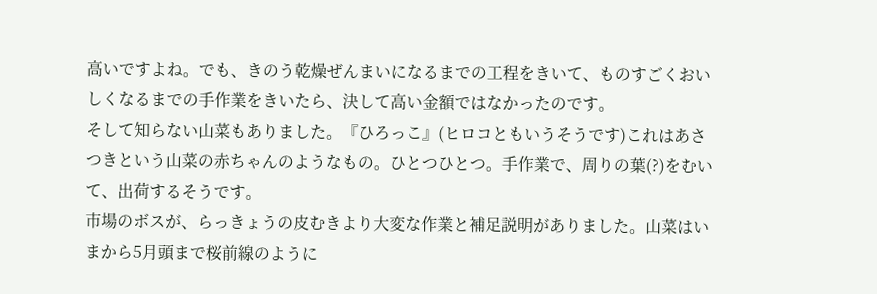高いですよね。でも、きのう乾燥ぜんまいになるまでの工程をきいて、ものすごくおいしくなるまでの手作業をきいたら、決して高い金額ではなかったのです。
そして知らない山菜もありました。『ひろっこ』(ヒロコともいうそうです)これはあさつきという山菜の赤ちゃんのようなもの。ひとつひとつ。手作業で、周りの葉(?)をむいて、出荷するそうです。
市場のボスが、らっきょうの皮むきより大変な作業と補足説明がありました。山菜はいまから5月頭まで桜前線のように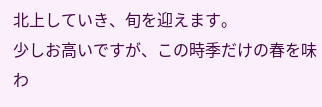北上していき、旬を迎えます。
少しお高いですが、この時季だけの春を味わ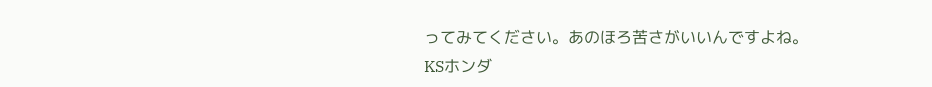ってみてください。あのほろ苦さがいいんですよね。
KSホンダ